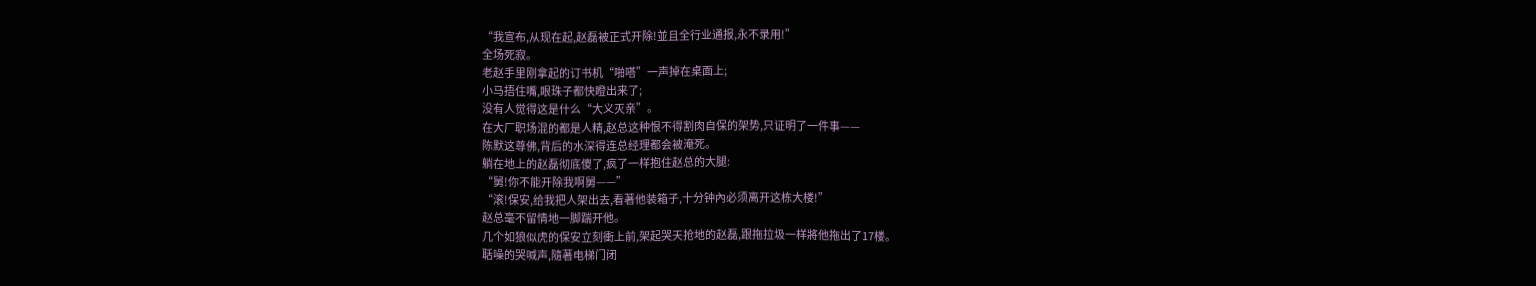“我宣布,从现在起,赵磊被正式开除!並且全行业通报,永不录用!”
全场死寂。
老赵手里刚拿起的订书机“啪嗒”一声掉在桌面上;
小马捂住嘴,眼珠子都快瞪出来了;
没有人觉得这是什么“大义灭亲”。
在大厂职场混的都是人精,赵总这种恨不得割肉自保的架势,只证明了一件事——
陈默这尊佛,背后的水深得连总经理都会被淹死。
躺在地上的赵磊彻底傻了,疯了一样抱住赵总的大腿:
“舅!你不能开除我啊舅——”
“滚!保安,给我把人架出去,看著他装箱子,十分钟內必须离开这栋大楼!”
赵总毫不留情地一脚踹开他。
几个如狼似虎的保安立刻衝上前,架起哭天抢地的赵磊,跟拖拉圾一样將他拖出了17楼。
聒噪的哭喊声,隨著电梯门闭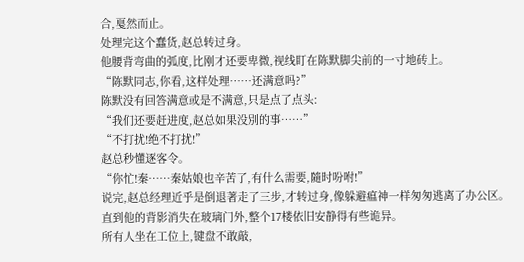合,戛然而止。
处理完这个蠢货,赵总转过身。
他腰背弯曲的弧度,比刚才还要卑微,视线盯在陈默脚尖前的一寸地砖上。
“陈默同志,你看,这样处理……还满意吗?”
陈默没有回答满意或是不满意,只是点了点头:
“我们还要赶进度,赵总如果没別的事……”
“不打扰!绝不打扰!”
赵总秒懂逐客令。
“你忙!秦……秦姑娘也辛苦了,有什么需要,隨时吩咐!”
说完,赵总经理近乎是倒退著走了三步,才转过身,像躲避瘟神一样匆匆逃离了办公区。
直到他的背影消失在玻璃门外,整个17楼依旧安静得有些诡异。
所有人坐在工位上,键盘不敢敲,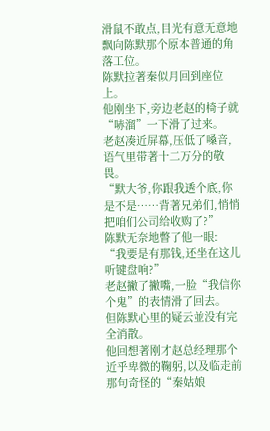滑鼠不敢点,目光有意无意地飘向陈默那个原本普通的角落工位。
陈默拉著秦似月回到座位上。
他刚坐下,旁边老赵的椅子就“哧溜”一下滑了过来。
老赵凑近屏幕,压低了嗓音,语气里带著十二万分的敬畏。
“默大爷,你跟我透个底,你是不是……背著兄弟们,悄悄把咱们公司给收购了?”
陈默无奈地瞥了他一眼:
“我要是有那钱,还坐在这儿听键盘响?”
老赵撇了撇嘴,一脸“我信你个鬼”的表情滑了回去。
但陈默心里的疑云並没有完全消散。
他回想著刚才赵总经理那个近乎卑微的鞠躬,以及临走前那句奇怪的“秦姑娘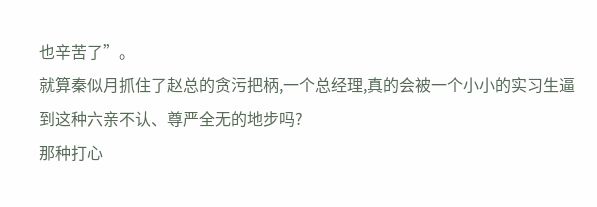也辛苦了”。
就算秦似月抓住了赵总的贪污把柄,一个总经理,真的会被一个小小的实习生逼到这种六亲不认、尊严全无的地步吗?
那种打心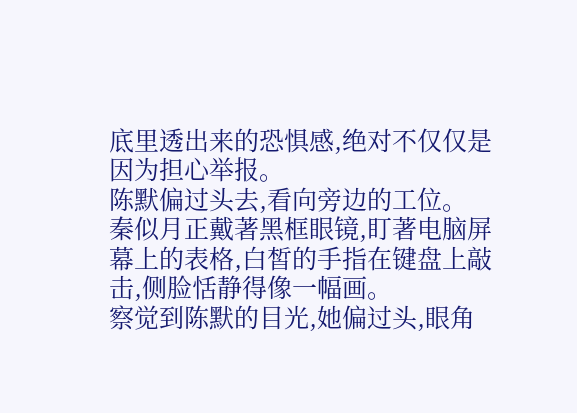底里透出来的恐惧感,绝对不仅仅是因为担心举报。
陈默偏过头去,看向旁边的工位。
秦似月正戴著黑框眼镜,盯著电脑屏幕上的表格,白皙的手指在键盘上敲击,侧脸恬静得像一幅画。
察觉到陈默的目光,她偏过头,眼角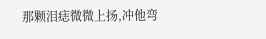那颗泪痣微微上扬,冲他弯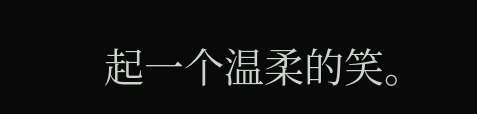起一个温柔的笑。